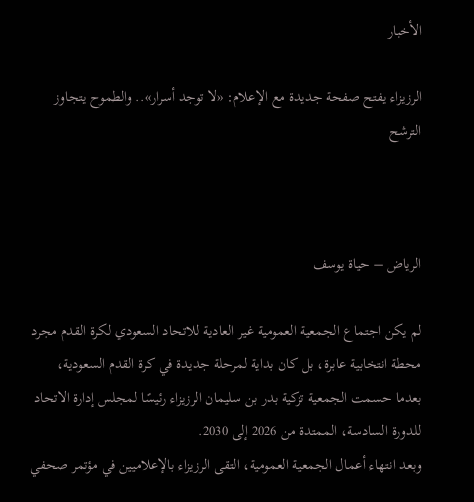الأخبار

الرزيزاء يفتح صفحة جديدة مع الإعلام: «لا توجد أسرار».. والطموح يتجاوز الترشح



الرياض – حياة يوسف

لم يكن اجتماع الجمعية العمومية غير العادية للاتحاد السعودي لكرة القدم مجرد محطة انتخابية عابرة، بل كان بداية لمرحلة جديدة في كرة القدم السعودية، بعدما حسمت الجمعية تزكية بدر بن سليمان الرزيزاء رئيسًا لمجلس إدارة الاتحاد للدورة السادسة، الممتدة من 2026 إلى 2030.
وبعد انتهاء أعمال الجمعية العمومية، التقى الرزيزاء بالإعلاميين في مؤتمر صحفي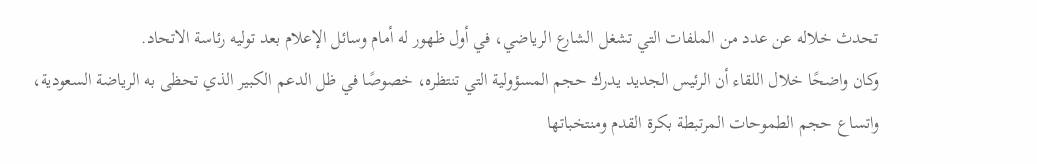تحدث خلاله عن عدد من الملفات التي تشغل الشارع الرياضي، في أول ظهور له أمام وسائل الإعلام بعد توليه رئاسة الاتحاد.
وكان واضحًا خلال اللقاء أن الرئيس الجديد يدرك حجم المسؤولية التي تنتظره، خصوصًا في ظل الدعم الكبير الذي تحظى به الرياضة السعودية، واتساع حجم الطموحات المرتبطة بكرة القدم ومنتخباتها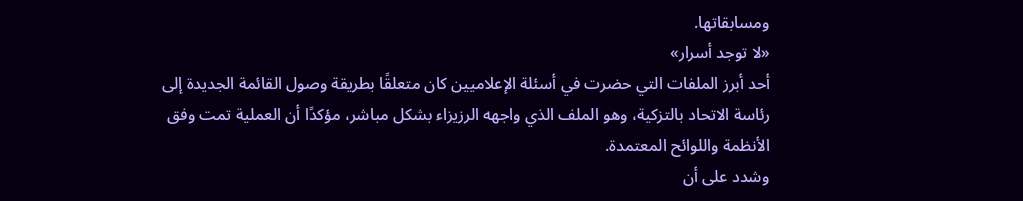ومسابقاتها.
«لا توجد أسرار»
أحد أبرز الملفات التي حضرت في أسئلة الإعلاميين كان متعلقًا بطريقة وصول القائمة الجديدة إلى رئاسة الاتحاد بالتزكية، وهو الملف الذي واجهه الرزيزاء بشكل مباشر، مؤكدًا أن العملية تمت وفق الأنظمة واللوائح المعتمدة.
وشدد على أن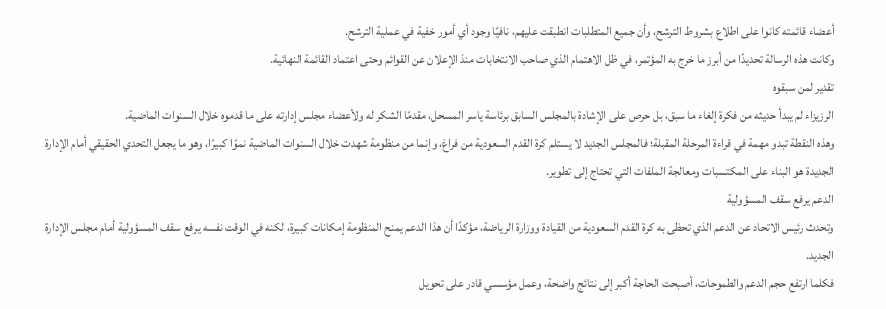أعضاء قائمته كانوا على اطلاع بشروط الترشح، وأن جميع المتطلبات انطبقت عليهم، نافيًا وجود أي أمور خفية في عملية الترشح.
وكانت هذه الرسالة تحديدًا من أبرز ما خرج به المؤتمر، في ظل الاهتمام الذي صاحب الانتخابات منذ الإعلان عن القوائم وحتى اعتماد القائمة النهائية.
تقدير لمن سبقوه
الرزيزاء لم يبدأ حديثه من فكرة إلغاء ما سبق، بل حرص على الإشادة بالمجلس السابق برئاسة ياسر المسحل، مقدمًا الشكر له ولأعضاء مجلس إدارته على ما قدموه خلال السنوات الماضية.
وهذه النقطة تبدو مهمة في قراءة المرحلة المقبلة؛ فالمجلس الجديد لا يستلم كرة القدم السعودية من فراغ، وإنما من منظومة شهدت خلال السنوات الماضية نموًا كبيرًا، وهو ما يجعل التحدي الحقيقي أمام الإدارة الجديدة هو البناء على المكتسبات ومعالجة الملفات التي تحتاج إلى تطوير.
الدعم يرفع سقف المسؤولية
وتحدث رئيس الاتحاد عن الدعم الذي تحظى به كرة القدم السعودية من القيادة ووزارة الرياضة، مؤكدًا أن هذا الدعم يمنح المنظومة إمكانات كبيرة، لكنه في الوقت نفسه يرفع سقف المسؤولية أمام مجلس الإدارة الجديد.
فكلما ارتفع حجم الدعم والطموحات، أصبحت الحاجة أكبر إلى نتائج واضحة، وعمل مؤسسي قادر على تحويل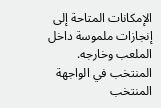الإمكانات المتاحة إلى إنجازات ملموسة داخل الملعب وخارجه.
المنتخب في الواجهة
المنتخب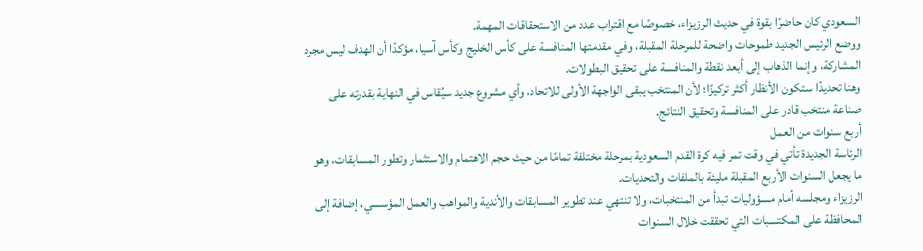السعودي كان حاضرًا بقوة في حديث الرزيزاء، خصوصًا مع اقتراب عدد من الاستحقاقات المهمة.
ووضع الرئيس الجديد طموحات واضحة للمرحلة المقبلة، وفي مقدمتها المنافسة على كأس الخليج وكأس آسيا، مؤكدًا أن الهدف ليس مجرد المشاركة، وإنما الذهاب إلى أبعد نقطة والمنافسة على تحقيق البطولات.
وهنا تحديدًا ستكون الأنظار أكثر تركيزًا؛ لأن المنتخب يبقى الواجهة الأولى للاتحاد، وأي مشروع جديد سيُقاس في النهاية بقدرته على صناعة منتخب قادر على المنافسة وتحقيق النتائج.
أربع سنوات من العمل
الرئاسة الجديدة تأتي في وقت تمر فيه كرة القدم السعودية بمرحلة مختلفة تمامًا من حيث حجم الاهتمام والاستثمار وتطور المسابقات، وهو ما يجعل السنوات الأربع المقبلة مليئة بالملفات والتحديات.
الرزيزاء ومجلسه أمام مسؤوليات تبدأ من المنتخبات، ولا تنتهي عند تطوير المسابقات والأندية والمواهب والعمل المؤسسي، إضافة إلى المحافظة على المكتسبات التي تحققت خلال السنوات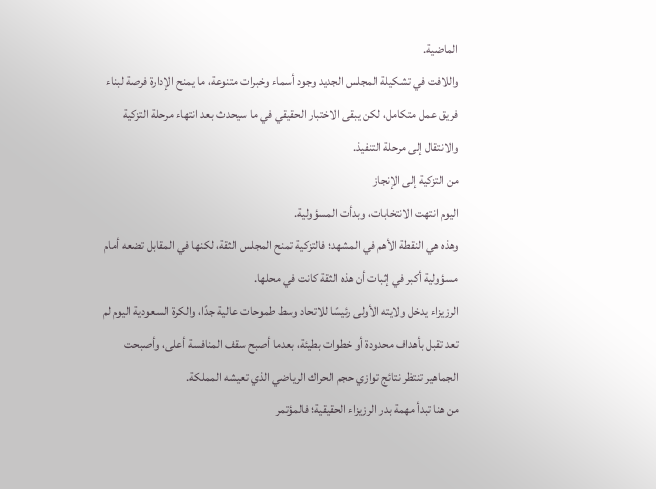الماضية.
واللافت في تشكيلة المجلس الجديد وجود أسماء وخبرات متنوعة، ما يمنح الإدارة فرصة لبناء فريق عمل متكامل، لكن يبقى الاختبار الحقيقي في ما سيحدث بعد انتهاء مرحلة التزكية والانتقال إلى مرحلة التنفيذ.
من التزكية إلى الإنجاز
اليوم انتهت الانتخابات، وبدأت المسؤولية.
وهذه هي النقطة الأهم في المشهد؛ فالتزكية تمنح المجلس الثقة، لكنها في المقابل تضعه أمام مسؤولية أكبر في إثبات أن هذه الثقة كانت في محلها.
الرزيزاء يدخل ولايته الأولى رئيسًا للاتحاد وسط طموحات عالية جدًا، والكرة السعودية اليوم لم تعد تقبل بأهداف محدودة أو خطوات بطيئة، بعدما أصبح سقف المنافسة أعلى، وأصبحت الجماهير تنتظر نتائج توازي حجم الحراك الرياضي الذي تعيشه المملكة.
من هنا تبدأ مهمة بدر الرزيزاء الحقيقية؛ فالمؤتمر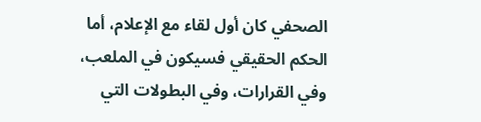الصحفي كان أول لقاء مع الإعلام، أما الحكم الحقيقي فسيكون في الملعب، وفي القرارات، وفي البطولات التي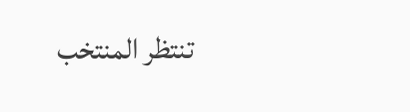تنتظر المنتخب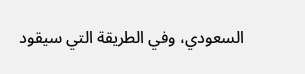السعودي، وفي الطريقة التي سيقود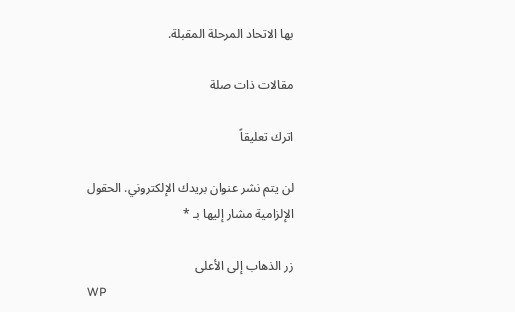بها الاتحاد المرحلة المقبلة.

مقالات ذات صلة

اترك تعليقاً

لن يتم نشر عنوان بريدك الإلكتروني. الحقول الإلزامية مشار إليها بـ *

زر الذهاب إلى الأعلى
WP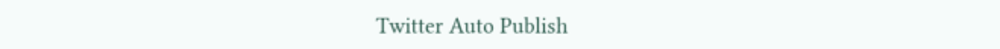Twitter Auto Publish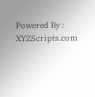Powered By : XYZScripts.com